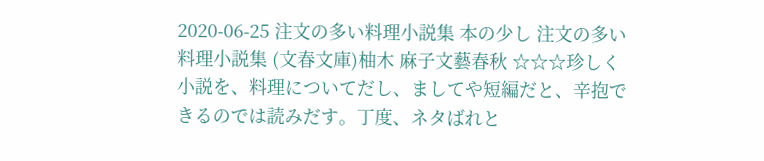2020-06-25 注文の多い料理小説集 本の少し 注文の多い料理小説集 (文春文庫)柚木 麻子文藝春秋 ☆☆☆珍しく小説を、料理についてだし、ましてや短編だと、辛抱できるのでは読みだす。丁度、ネタばれと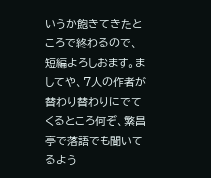いうか飽きてきたところで終わるので、短編よろしおます。ましてや、7人の作者が替わり替わりにでてくるところ何ぞ、繁昌亭で落語でも聞いてるよう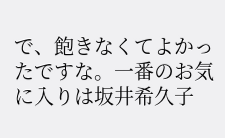で、飽きなくてよかったですな。一番のお気に入りは坂井希久子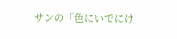サンの「色にいでにけ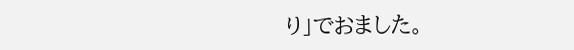り」でおました。